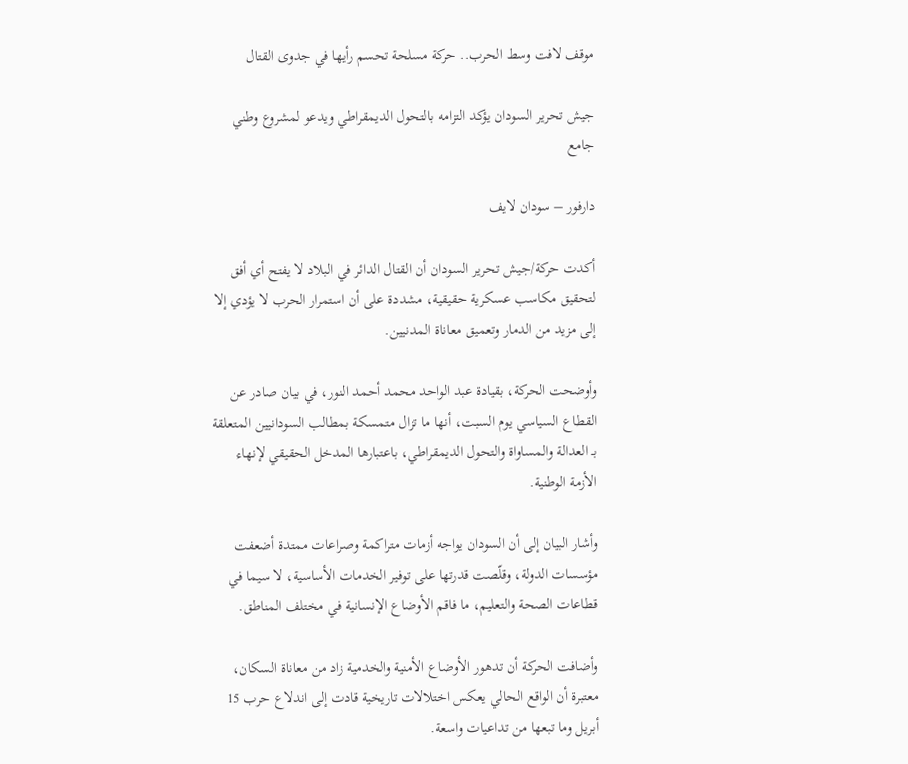موقف لافت وسط الحرب.. حركة مسلحة تحسم رأيها في جدوى القتال

جيش تحرير السودان يؤكد التزامه بالتحول الديمقراطي ويدعو لمشروع وطني جامع

دارفور – سودان لايف

أكدت حركة/جيش تحرير السودان أن القتال الدائر في البلاد لا يفتح أي أفق لتحقيق مكاسب عسكرية حقيقية، مشددة على أن استمرار الحرب لا يؤدي إلا إلى مزيد من الدمار وتعميق معاناة المدنيين.

وأوضحت الحركة، بقيادة عبد الواحد محمد أحمد النور، في بيان صادر عن القطاع السياسي يوم السبت، أنها ما تزال متمسكة بمطالب السودانيين المتعلقة بـ العدالة والمساواة والتحول الديمقراطي، باعتبارها المدخل الحقيقي لإنهاء الأزمة الوطنية.

وأشار البيان إلى أن السودان يواجه أزمات متراكمة وصراعات ممتدة أضعفت مؤسسات الدولة، وقلّصت قدرتها على توفير الخدمات الأساسية، لا سيما في قطاعات الصحة والتعليم، ما فاقم الأوضاع الإنسانية في مختلف المناطق.

وأضافت الحركة أن تدهور الأوضاع الأمنية والخدمية زاد من معاناة السكان، معتبرة أن الواقع الحالي يعكس اختلالات تاريخية قادت إلى اندلاع حرب 15 أبريل وما تبعها من تداعيات واسعة.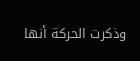وذكرت الحركة أنها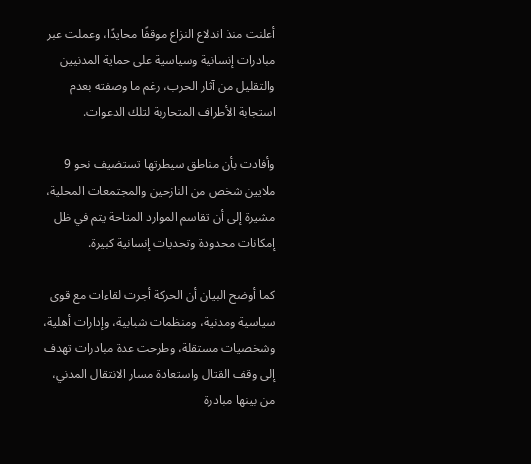أعلنت منذ اندلاع النزاع موقفًا محايدًا، وعملت عبر مبادرات إنسانية وسياسية على حماية المدنيين والتقليل من آثار الحرب، رغم ما وصفته بعدم استجابة الأطراف المتحاربة لتلك الدعوات.

وأفادت بأن مناطق سيطرتها تستضيف نحو 9 ملايين شخص من النازحين والمجتمعات المحلية، مشيرة إلى أن تقاسم الموارد المتاحة يتم في ظل إمكانات محدودة وتحديات إنسانية كبيرة.

كما أوضح البيان أن الحركة أجرت لقاءات مع قوى سياسية ومدنية، ومنظمات شبابية، وإدارات أهلية، وشخصيات مستقلة، وطرحت عدة مبادرات تهدف إلى وقف القتال واستعادة مسار الانتقال المدني، من بينها مبادرة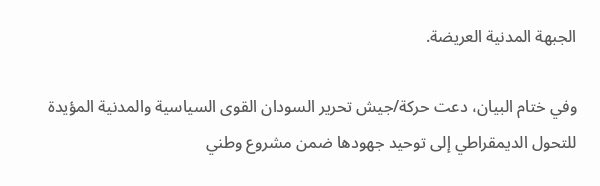الجبهة المدنية العريضة.

وفي ختام البيان، دعت حركة/جيش تحرير السودان القوى السياسية والمدنية المؤيدة للتحول الديمقراطي إلى توحيد جهودها ضمن مشروع وطني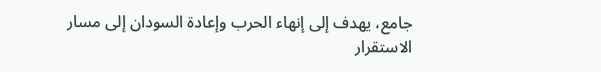جامع، يهدف إلى إنهاء الحرب وإعادة السودان إلى مسار الاستقرار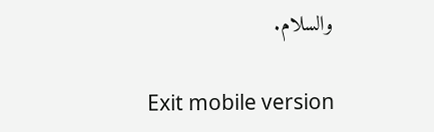والسلام.

Exit mobile version